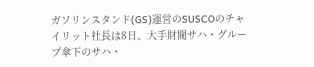ガソリンスタンド(GS)運営のSUSCOのチャイリット社長は8日、大手財閥サハ・グループ傘下のサハ・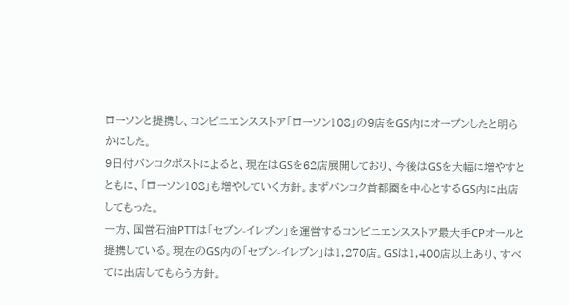ローソンと提携し、コンビニエンスストア「ローソン108」の9店をGS内にオープンしたと明らかにした。
9日付バンコクポストによると、現在はGSを62店展開しており、今後はGSを大幅に増やすとともに、「ローソン108」も増やしていく方針。まずバンコク首都圏を中心とするGS内に出店してもった。
一方、国営石油PTTは「セブン-イレブン」を運営するコンビニエンスストア最大手CPオールと提携している。現在のGS内の「セブン-イレブン」は1,270店。GSは1,400店以上あり、すべてに出店してもらう方針。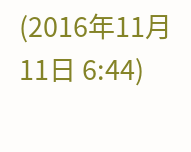(2016年11月11日 6:44)